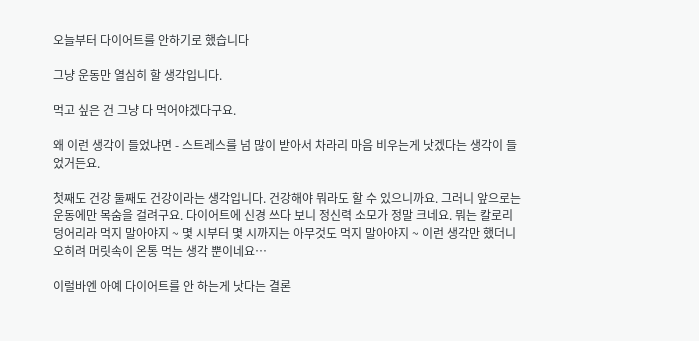오늘부터 다이어트를 안하기로 했습니다

그냥 운동만 열심히 할 생각입니다.

먹고 싶은 건 그냥 다 먹어야겠다구요.

왜 이런 생각이 들었냐면 - 스트레스를 넘 많이 받아서 차라리 마음 비우는게 낫겠다는 생각이 들었거든요.

첫째도 건강 둘째도 건강이라는 생각입니다. 건강해야 뭐라도 할 수 있으니까요. 그러니 앞으로는 운동에만 목숨을 걸려구요. 다이어트에 신경 쓰다 보니 정신력 소모가 정말 크네요. 뭐는 칼로리 덩어리라 먹지 말아야지 ~ 몇 시부터 몇 시까지는 아무것도 먹지 말아야지 ~ 이런 생각만 했더니 오히려 머릿속이 온통 먹는 생각 뿐이네요…

이럴바엔 아예 다이어트를 안 하는게 낫다는 결론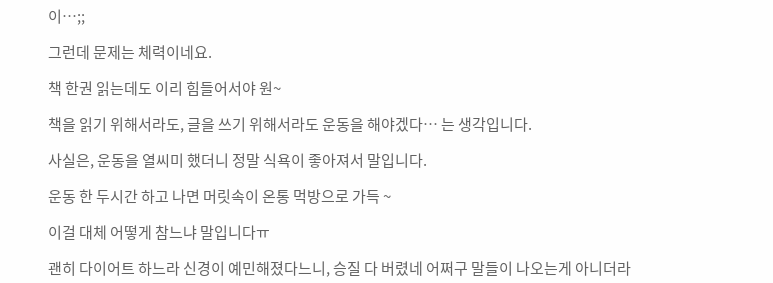이…;;

그런데 문제는 체력이네요.

책 한권 읽는데도 이리 힘들어서야 원~

책을 읽기 위해서라도, 글을 쓰기 위해서라도 운동을 해야겠다… 는 생각입니다.

사실은, 운동을 열씨미 했더니 정말 식욕이 좋아져서 말입니다.

운동 한 두시간 하고 나면 머릿속이 온통 먹방으로 가득 ~

이걸 대체 어떻게 참느냐 말입니다ㅠ

괜히 다이어트 하느라 신경이 예민해졌다느니, 승질 다 버렸네 어쩌구 말들이 나오는게 아니더라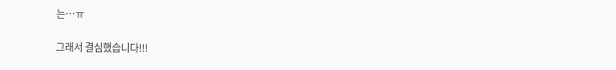는…ㅠ

그래서 결심했습니다!!!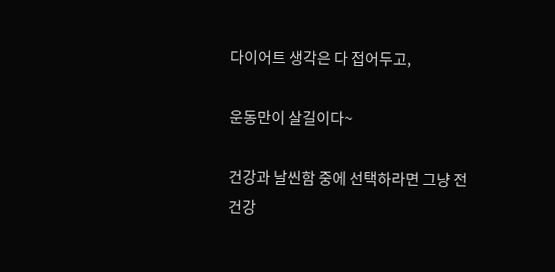다이어트 생각은 다 접어두고,

운동만이 살길이다~

건강과 날씬함 중에 선택하라면 그냥 전 건강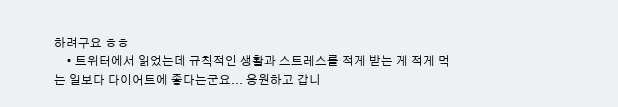하려구요 ㅎㅎ
    • 트위터에서 읽었는데 규칙적인 생활과 스트레스를 적게 받는 게 적게 먹는 일보다 다이어트에 좋다는군요... 응원하고 갑니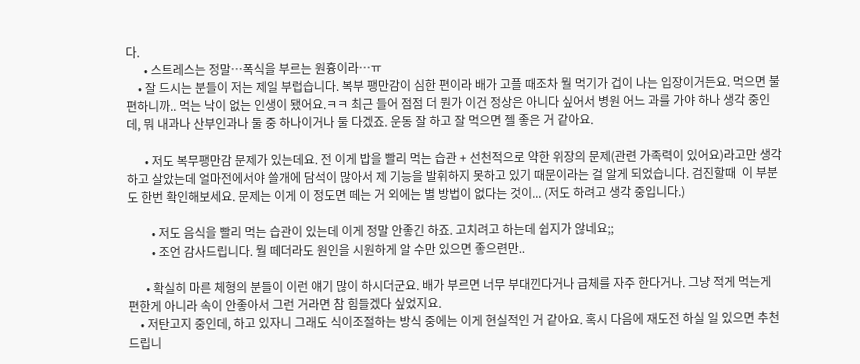다.
      • 스트레스는 정말…폭식을 부르는 원흉이라…ㅠ
    • 잘 드시는 분들이 저는 제일 부럽습니다. 복부 팽만감이 심한 편이라 배가 고플 때조차 뭘 먹기가 겁이 나는 입장이거든요. 먹으면 불편하니까.. 먹는 낙이 없는 인생이 됐어요.ㅋㅋ 최근 들어 점점 더 뭔가 이건 정상은 아니다 싶어서 병원 어느 과를 가야 하나 생각 중인데, 뭐 내과나 산부인과나 둘 중 하나이거나 둘 다겠죠. 운동 잘 하고 잘 먹으면 젤 좋은 거 같아요.

      • 저도 복무팽만감 문제가 있는데요. 전 이게 밥을 빨리 먹는 습관 + 선천적으로 약한 위장의 문제(관련 가족력이 있어요)라고만 생각하고 살았는데 얼마전에서야 쓸개에 담석이 많아서 제 기능을 발휘하지 못하고 있기 때문이라는 걸 알게 되었습니다. 검진할때  이 부분도 한번 확인해보세요. 문제는 이게 이 정도면 떼는 거 외에는 별 방법이 없다는 것이... (저도 하려고 생각 중입니다.)

        • 저도 음식을 빨리 먹는 습관이 있는데 이게 정말 안좋긴 하죠. 고치려고 하는데 쉽지가 않네요;;
        • 조언 감사드립니다. 뭘 떼더라도 원인을 시원하게 알 수만 있으면 좋으련만..

      • 확실히 마른 체형의 분들이 이런 얘기 많이 하시더군요. 배가 부르면 너무 부대낀다거나 급체를 자주 한다거나. 그냥 적게 먹는게 편한게 아니라 속이 안좋아서 그런 거라면 참 힘들겠다 싶었지요.
    • 저탄고지 중인데, 하고 있자니 그래도 식이조절하는 방식 중에는 이게 현실적인 거 같아요. 혹시 다음에 재도전 하실 일 있으면 추천드립니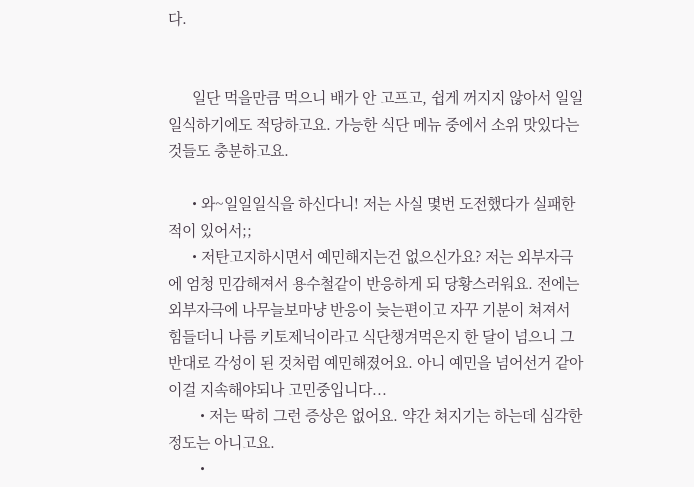다.


      일단 먹을만큼 먹으니 배가 안 고프고, 쉽게 꺼지지 않아서 일일일식하기에도 적당하고요. 가능한 식단 메뉴 중에서 소위 맛있다는 것들도 충분하고요.

      • 와~일일일식을 하신다니! 저는 사실 몇번 도전했다가 실패한 적이 있어서;;
      • 저탄고지하시면서 예민해지는건 없으신가요? 저는 외부자극에 엄청 민감해져서 용수철같이 반응하게 되 당황스러워요. 전에는 외부자극에 나무늘보마냥 반응이 늦는편이고 자꾸 기분이 쳐져서 힘들더니 나름 키토제닉이라고 식단챙겨먹은지 한 달이 넘으니 그 반대로 각성이 된 것처럼 예민해졌어요. 아니 예민을 넘어선거 같아 이걸 지속해야되나 고민중입니다...
        • 저는 딱히 그런 증상은 없어요. 약간 쳐지기는 하는데 심각한 정도는 아니고요.
        •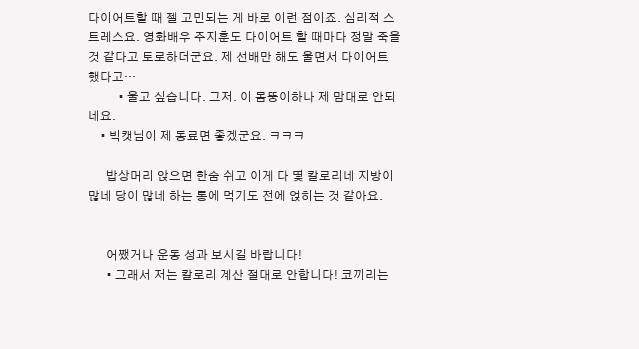다이어트할 때 젤 고민되는 게 바로 이런 점이죠. 심리적 스트레스요. 영화배우 주지훈도 다이어트 할 때마다 정말 죽을 것 같다고 토로하더군요. 제 선배만 해도 울면서 다이어트 했다고…
          • 울고 싶습니다. 그저. 이 몸뚱이하나 제 맘대로 안되네요.
    • 빅캣님이 제 동료면 좋겠군요. ㅋㅋㅋ

      밥상머리 앉으면 한숨 쉬고 이게 다 몇 칼로리네 지방이 많네 당이 많네 하는 통에 먹기도 전에 얹히는 것 같아요.


      어쨌거나 운동 성과 보시길 바랍니다!
      • 그래서 저는 칼로리 계산 절대로 안합니다! 코끼리는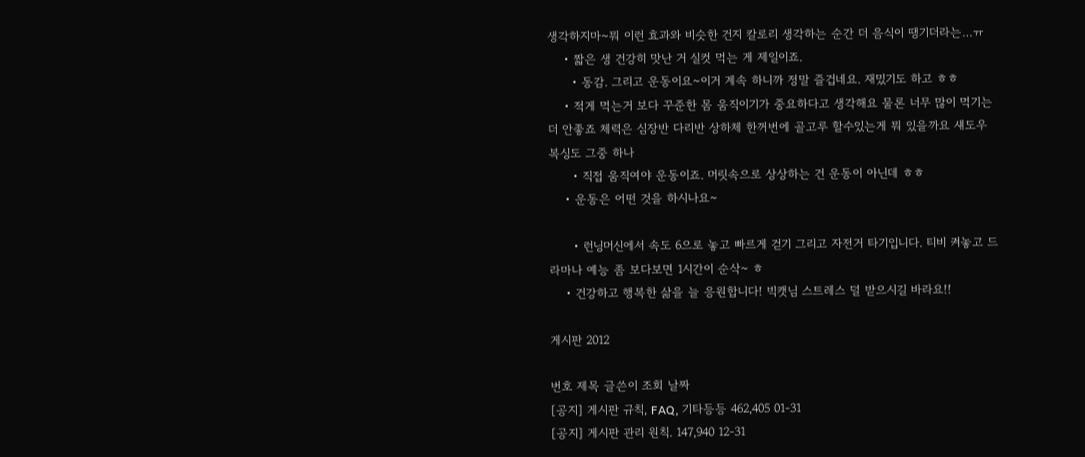생각하지마~뭐 이런 효과와 비슷한 건지 칼로리 생각하는 순간 더 음식이 땡기더라는…ㅠ
    • 짧은 생 건강히 맛난 거 실컷 먹는 게 제일이죠.
      • 동감. 그리고 운동이요~이거 계속 하니까 정말 즐겁네요. 재밌기도 하고 ㅎㅎ
    • 적게 먹는거 보다 꾸준한 몸 움직이기가 중요하다고 생각해요 물론 너무 많이 먹기는 더 안좋죠 체력은 심장반 다리반 상하체 한꺼번에 골고루 할수있는게 뭐 있을까요 섀도우 복싱도 그중 하나
      • 직접 움직여야 운동이죠. 머릿속으로 상상하는 건 운동이 아닌데 ㅎㅎ
    • 운동은 어떤 것을 하시나요~

      • 런닝머신에서 속도 6으로 놓고 빠르게 걷기 그리고 자전거 타기입니다. 티비 켜놓고 드라마나 예능 좀 보다보면 1시간이 순삭~ ㅎ
    • 건강하고 행복한 삶을 늘 응원합니다! 빅캣님 스트레스 덜 받으시길 바라요!!

게시판 2012

번호 제목 글쓴이 조회 날짜
[공지] 게시판 규칙, FAQ, 기타등등 462,405 01-31
[공지] 게시판 관리 원칙. 147,940 12-31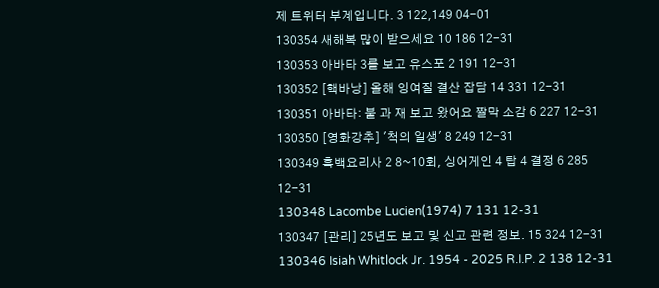제 트위터 부계입니다. 3 122,149 04-01
130354 새해복 많이 받으세요 10 186 12-31
130353 아바타 3를 보고 유스포 2 191 12-31
130352 [핵바낭] 올해 잉여질 결산 잡담 14 331 12-31
130351 아바타: 불 과 재 보고 왔어요 짤막 소감 6 227 12-31
130350 [영화강추] '척의 일생' 8 249 12-31
130349 흑백요리사 2 8~10회, 싱어게인 4 탑 4 결정 6 285 12-31
130348 Lacombe Lucien(1974) 7 131 12-31
130347 [관리] 25년도 보고 및 신고 관련 정보. 15 324 12-31
130346 Isiah Whitlock Jr. 1954 - 2025 R.I.P. 2 138 12-31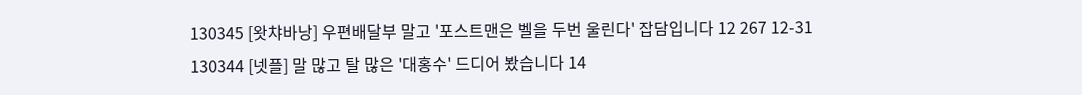130345 [왓챠바낭] 우편배달부 말고 '포스트맨은 벨을 두번 울린다' 잡담입니다 12 267 12-31
130344 [넷플] 말 많고 탈 많은 '대홍수' 드디어 봤습니다 14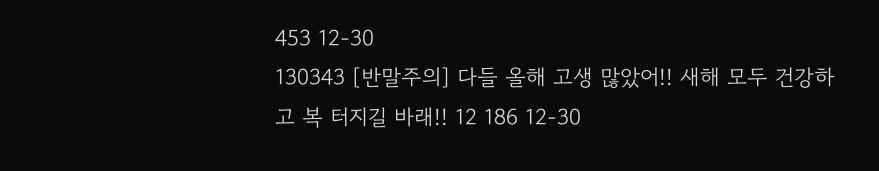453 12-30
130343 [반말주의] 다들 올해 고생 많았어!! 새해 모두 건강하고 복 터지길 바래!! 12 186 12-30